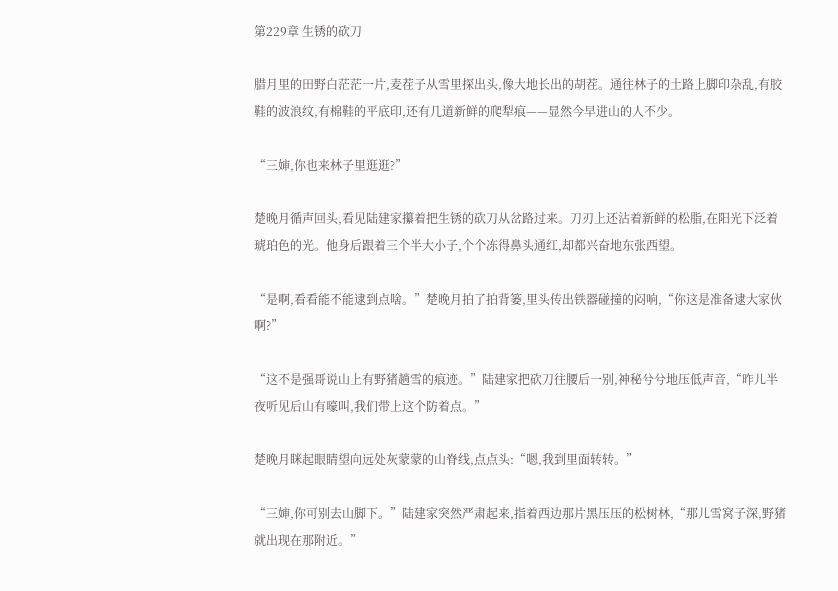第229章 生锈的砍刀

腊月里的田野白茫茫一片,麦茬子从雪里探出头,像大地长出的胡茬。通往林子的土路上脚印杂乱,有胶鞋的波浪纹,有棉鞋的平底印,还有几道新鲜的爬犁痕——显然今早进山的人不少。

“三婶,你也来林子里逛逛?”

楚晚月循声回头,看见陆建家攥着把生锈的砍刀从岔路过来。刀刃上还沾着新鲜的松脂,在阳光下泛着琥珀色的光。他身后跟着三个半大小子,个个冻得鼻头通红,却都兴奋地东张西望。

“是啊,看看能不能逮到点啥。”楚晚月拍了拍背篓,里头传出铁器碰撞的闷响,“你这是准备逮大家伙啊?”

“这不是强哥说山上有野猪趟雪的痕迹。”陆建家把砍刀往腰后一别,神秘兮兮地压低声音,“昨儿半夜听见后山有嚎叫,我们带上这个防着点。”

楚晚月眯起眼睛望向远处灰蒙蒙的山脊线,点点头:“嗯,我到里面转转。”

“三婶,你可别去山脚下。”陆建家突然严肃起来,指着西边那片黑压压的松树林,“那儿雪窝子深,野猪就出现在那附近。”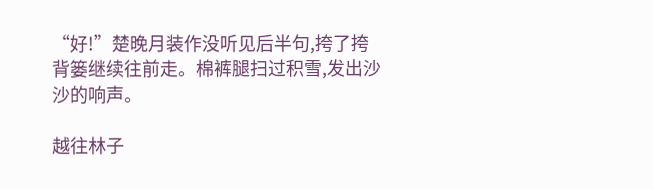“好!”楚晚月装作没听见后半句,挎了挎背篓继续往前走。棉裤腿扫过积雪,发出沙沙的响声。

越往林子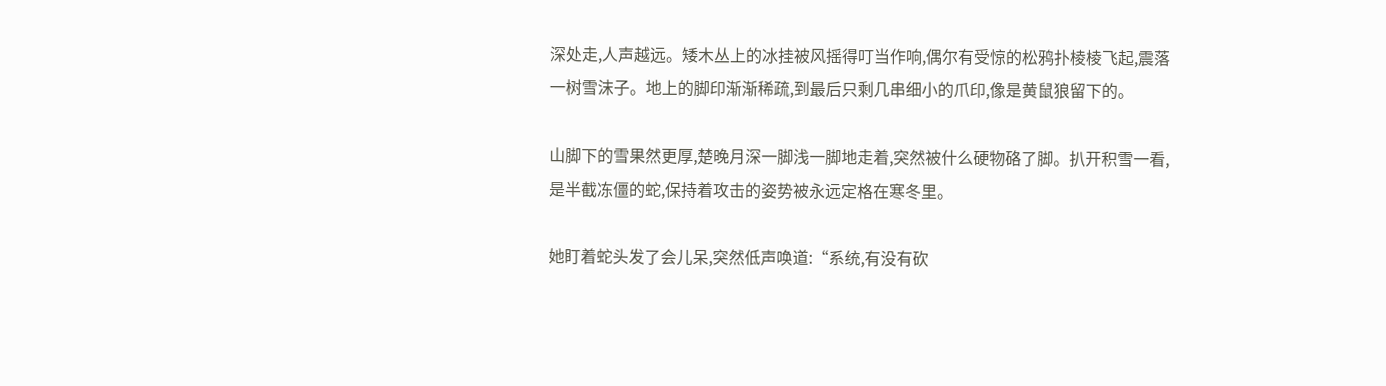深处走,人声越远。矮木丛上的冰挂被风摇得叮当作响,偶尔有受惊的松鸦扑棱棱飞起,震落一树雪沫子。地上的脚印渐渐稀疏,到最后只剩几串细小的爪印,像是黄鼠狼留下的。

山脚下的雪果然更厚,楚晚月深一脚浅一脚地走着,突然被什么硬物硌了脚。扒开积雪一看,是半截冻僵的蛇,保持着攻击的姿势被永远定格在寒冬里。

她盯着蛇头发了会儿呆,突然低声唤道:“系统,有没有砍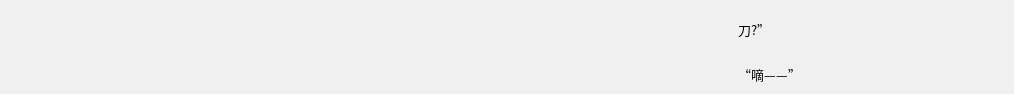刀?”

“嘀——”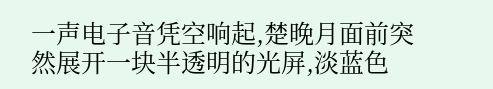一声电子音凭空响起,楚晚月面前突然展开一块半透明的光屏,淡蓝色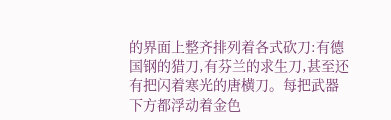的界面上整齐排列着各式砍刀:有德国钢的猎刀,有芬兰的求生刀,甚至还有把闪着寒光的唐横刀。每把武器下方都浮动着金色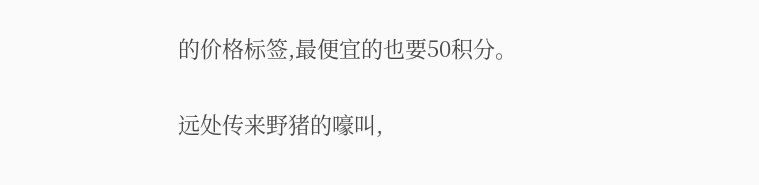的价格标签,最便宜的也要50积分。

远处传来野猪的嚎叫,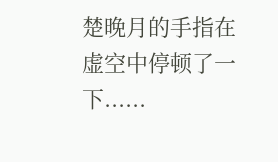楚晚月的手指在虚空中停顿了一下......